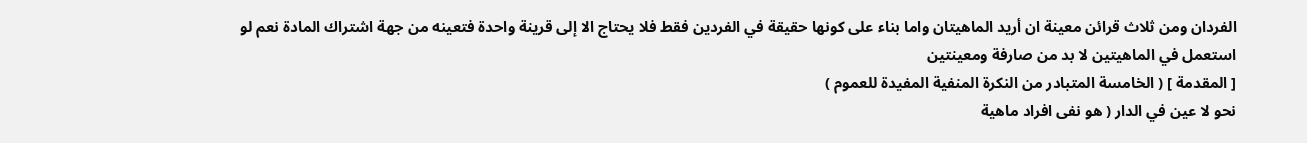الفردان ومن ثلاث قرائن معينة ان أريد الماهيتان واما بناء على كونها حقيقة في الفردين فقط فلا يحتاج الا إلى قرينة واحدة فتعينه من جهة اشتراك المادة نعم لو استعمل في الماهيتين لا بد من صارفة ومعينتين
[ المقدمة ] ( الخامسة المتبادر من النكرة المنفية المفيدة للعموم )
نحو لا عين في الدار ( هو نفى افراد ماهية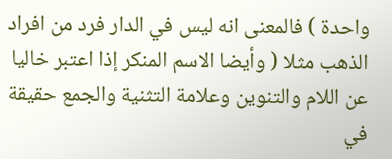واحدة ) فالمعنى انه ليس في الدار فرد من افراد الذهب مثلا ( وأيضا الاسم المنكر إذا اعتبر خاليا عن اللام والتنوين وعلامة التثنية والجمع حقيقة في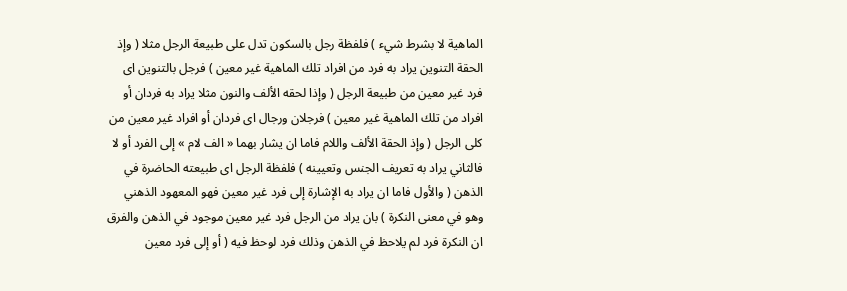الماهية لا بشرط شيء ) فلفظة رجل بالسكون تدل على طبيعة الرجل مثلا ( وإذ الحقة التنوين يراد به فرد من افراد تلك الماهية غير معين ) فرجل بالتنوين اى فرد غير معين من طبيعة الرجل ( وإذا لحقه الألف والنون مثلا يراد به فردان أو افراد من تلك الماهية غير معين ) فرجلان ورجال اى فردان أو افراد غير معين من كلى الرجل ( وإذ الحقة الألف واللام فاما ان يشار بهما « الف لام » إلى الفرد أو لا فالثاني يراد به تعريف الجنس وتعيينه ) فلفظة الرجل اى طبيعته الحاضرة في الذهن ( والأول فاما ان يراد به الإشارة إلى فرد غير معين فهو المعهود الذهني وهو في معنى النكرة ) بان يراد من الرجل فرد غير معين موجود في الذهن والفرق ان النكرة فرد لم يلاحظ في الذهن وذلك فرد لوحظ فيه ( أو إلى فرد معين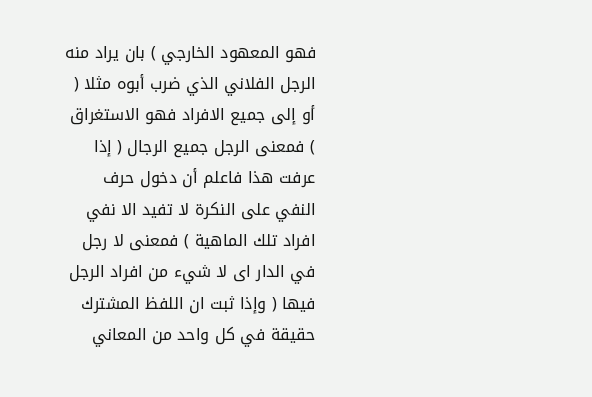فهو المعهود الخارجي ) بان يراد منه الرجل الفلاني الذي ضرب أبوه مثلا ( أو إلى جميع الافراد فهو الاستغراق ) فمعنى الرجل جميع الرجال ( إذا عرفت هذا فاعلم أن دخول حرف النفي على النكرة لا تفيد الا نفي افراد تلك الماهية ) فمعنى لا رجل في الدار اى لا شيء من افراد الرجل فيها ( وإذا ثبت ان اللفظ المشترك حقيقة في كل واحد من المعاني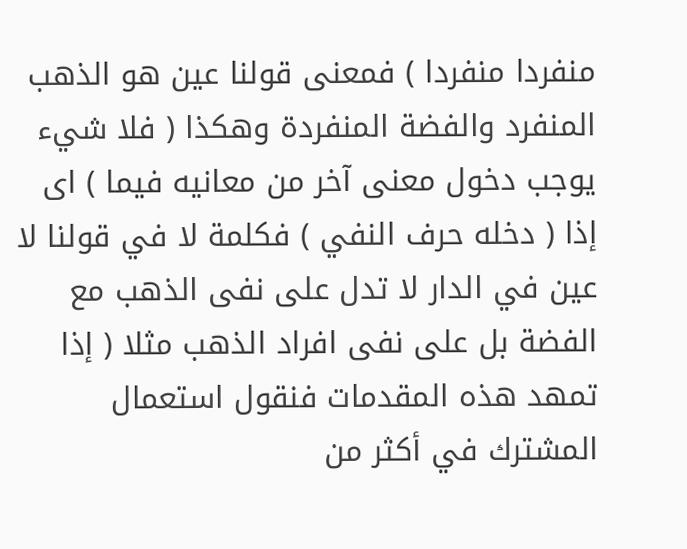منفردا منفردا ) فمعنى قولنا عين هو الذهب المنفرد والفضة المنفردة وهكذا ( فلا شيء يوجب دخول معنى آخر من معانيه فيما ) اى إذا ( دخله حرف النفي ) فكلمة لا في قولنا لا عين في الدار لا تدل على نفى الذهب مع الفضة بل على نفى افراد الذهب مثلا ( إذا تمهد هذه المقدمات فنقول استعمال المشترك في أكثر من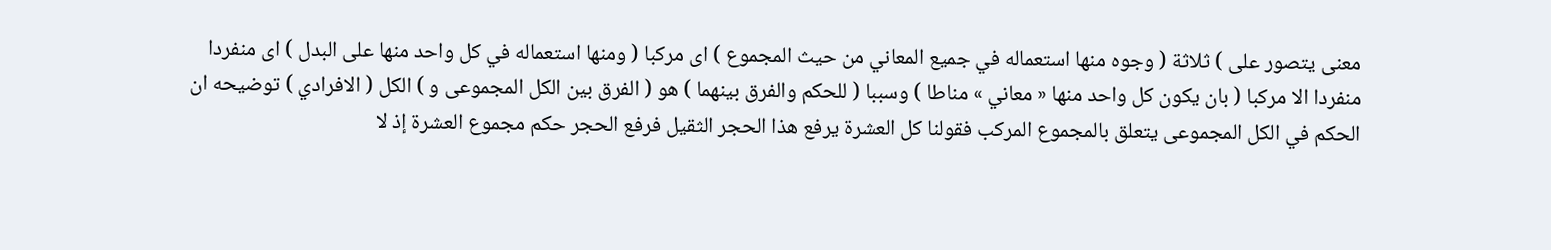معنى يتصور على ) ثلاثة ( وجوه منها استعماله في جميع المعاني من حيث المجموع ) اى مركبا ( ومنها استعماله في كل واحد منها على البدل ) اى منفردا منفردا الا مركبا ( بان يكون كل واحد منها « معاني » مناطا ) وسببا ( للحكم والفرق بينهما ) هو ( الفرق بين الكل المجموعى و ) الكل ( الافرادي ) توضيحه ان الحكم في الكل المجموعى يتعلق بالمجموع المركب فقولنا كل العشرة يرفع هذا الحجر الثقيل فرفع الحجر حكم مجموع العشرة إذ لا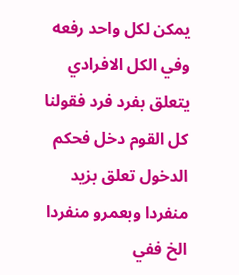يمكن لكل واحد رفعه وفي الكل الافرادي يتعلق بفرد فرد فقولنا كل القوم دخل فحكم الدخول تعلق بزيد منفردا وبعمرو منفردا الخ ففي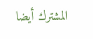المشترك أيضا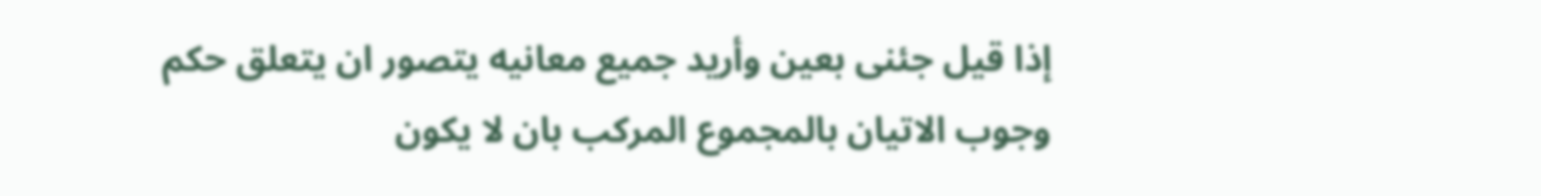إذا قيل جئنى بعين وأريد جميع معانيه يتصور ان يتعلق حكم وجوب الاتيان بالمجموع المركب بان لا يكون